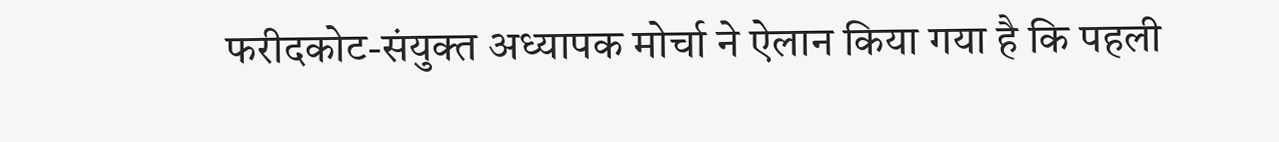फरीदकोट-संयुक्त अध्यापक मोर्चा ने ऐलान किया गया है कि पहली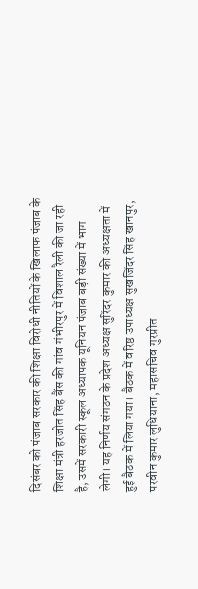दिसंबर को पंजाब सरकार की शिक्षा विरोधी नीतियों के खिलाफ पंजाब के शिक्षा मंत्री हरजोत सिंह बैंस की गांव गंभीरपुर में विशाल रैली की जा रही है, उसमें सरकारी स्कूल अध्यापक यूनियन पंजाब बड़ी संख्या में भाग लेगी। यह निर्णय संगठन के प्रदेश अध्यक्ष सुरिंदर कुमार की अध्यक्षता में हुई बैठक में लिया गया। बैठक में वरिष्ठ उपाध्यक्ष सुखजिंदर सिंह खानपुर, परवीन कुमार लुधियाना, महासचिव गुरप्रीत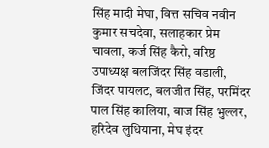सिंह मादी मेघा, वित्त सचिव नवीन कुमार सचदेवा, सलाहकार प्रेम चावला, कर्ज सिंह कैरो, वरिष्ठ उपाध्यक्ष बलजिंदर सिंह वडाली, जिंदर पायलट, बलजीत सिंह, परमिंदर पाल सिंह कालिया, बाज सिंह भुल्लर, हरिदेव लुधियाना, मेघ इंदर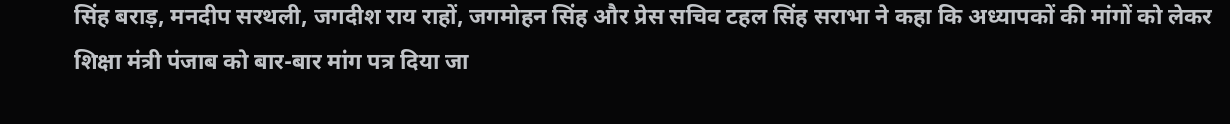सिंह बराड़, मनदीप सरथली, जगदीश राय राहों, जगमोहन सिंह और प्रेस सचिव टहल सिंह सराभा ने कहा कि अध्यापकों की मांगों को लेकर शिक्षा मंत्री पंजाब को बार-बार मांग पत्र दिया जा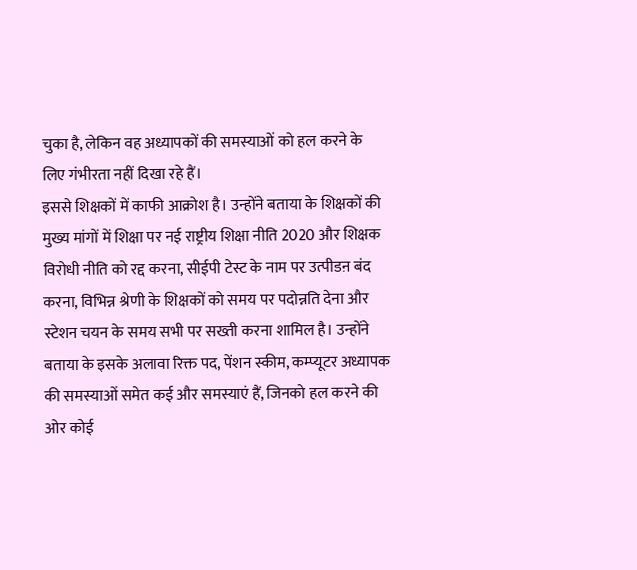चुका है, लेकिन वह अध्यापकों की समस्याओं को हल करने के लिए गंभीरता नहीं दिखा रहे हैं।
इससे शिक्षकों में काफी आक्रोश है। उन्होंने बताया के शिक्षकों की मुख्य मांगों में शिक्षा पर नई राष्ट्रीय शिक्षा नीति 2020 और शिक्षक विरोधी नीति को रद्द करना, सीईपी टेस्ट के नाम पर उत्पीडऩ बंद करना, विभिन्न श्रेणी के शिक्षकों को समय पर पदोन्नति देना और स्टेशन चयन के समय सभी पर सख्ती करना शामिल है। उन्होंने बताया के इसके अलावा रिक्त पद, पेंशन स्कीम, कम्प्यूटर अध्यापक की समस्याओं समेत कई और समस्याएं हैं, जिनको हल करने की ओर कोई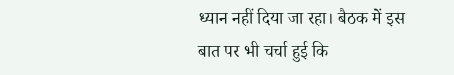ध्यान नहीं दिया जा रहा। बैठक में इस बात पर भी चर्चा हुई कि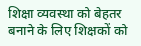शिक्षा व्यवस्था को बेहतर बनाने के लिए शिक्षकों को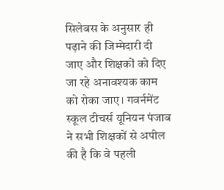सिलेबस के अनुसार ही पढ़ाने की जिम्मेदारी दी जाए और शिक्षकों को दिए जा रहे अनावश्यक काम को रोका जाए। गवर्नमेंट स्कूल टीचर्स यूनियन पंजाब ने सभी शिक्षकों से अपील की है कि वे पहली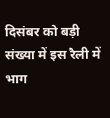दिसंबर को बड़ी संख्या में इस रैली में भाग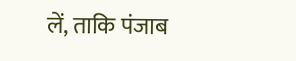लें, ताकि पंजाब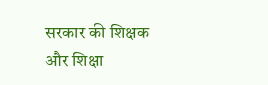सरकार की शिक्षक और शिक्षा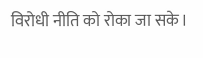विरोधी नीति को रोका जा सके।